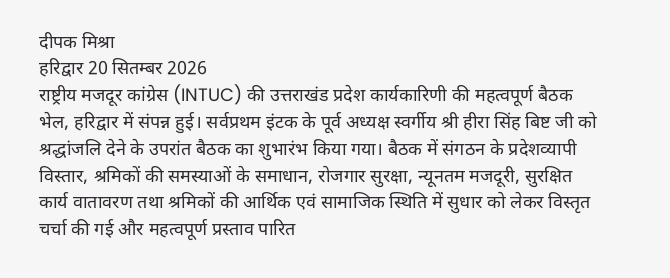दीपक मिश्रा
हरिद्वार 20 सितम्बर 2026
राष्ट्रीय मजदूर कांग्रेस (INTUC) की उत्तराखंड प्रदेश कार्यकारिणी की महत्वपूर्ण बैठक भेल, हरिद्वार में संपन्न हुई। सर्वप्रथम इंटक के पूर्व अध्यक्ष स्वर्गीय श्री हीरा सिंह बिष्ट जी को श्रद्धांजलि देने के उपरांत बैठक का शुभारंभ किया गया। बैठक में संगठन के प्रदेशव्यापी विस्तार, श्रमिकों की समस्याओं के समाधान, रोजगार सुरक्षा, न्यूनतम मजदूरी, सुरक्षित कार्य वातावरण तथा श्रमिकों की आर्थिक एवं सामाजिक स्थिति में सुधार को लेकर विस्तृत चर्चा की गई और महत्वपूर्ण प्रस्ताव पारित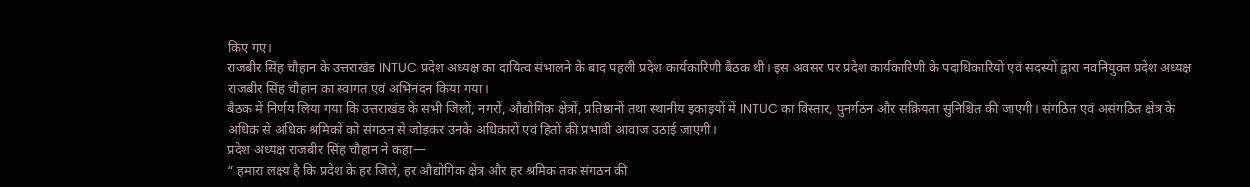किए गए।
राजबीर सिंह चौहान के उत्तराखंड INTUC प्रदेश अध्यक्ष का दायित्व संभालने के बाद पहली प्रदेश कार्यकारिणी बैठक थी। इस अवसर पर प्रदेश कार्यकारिणी के पदाधिकारियों एवं सदस्यों द्वारा नवनियुक्त प्रदेश अध्यक्ष राजबीर सिंह चौहान का स्वागत एवं अभिनंदन किया गया।
बैठक में निर्णय लिया गया कि उत्तराखंड के सभी जिलों, नगरों, औद्योगिक क्षेत्रों, प्रतिष्ठानों तथा स्थानीय इकाइयों में INTUC का विस्तार, पुनर्गठन और सक्रियता सुनिश्चित की जाएगी। संगठित एवं असंगठित क्षेत्र के अधिक से अधिक श्रमिकों को संगठन से जोड़कर उनके अधिकारों एवं हितों की प्रभावी आवाज उठाई जाएगी।
प्रदेश अध्यक्ष राजबीर सिंह चौहान ने कहा—
“ हमारा लक्ष्य है कि प्रदेश के हर जिले, हर औद्योगिक क्षेत्र और हर श्रमिक तक संगठन की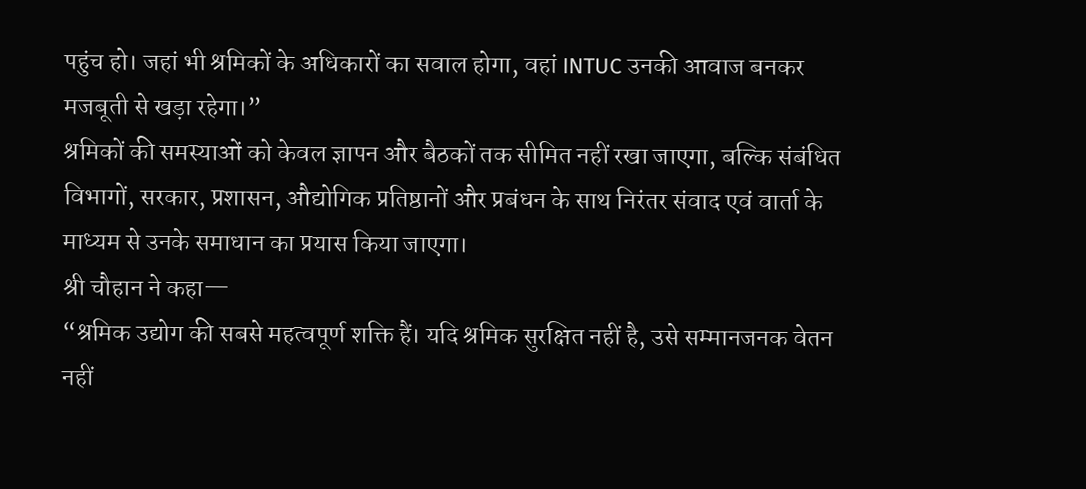पहुंच हो। जहां भी श्रमिकों के अधिकारों का सवाल होगा, वहां INTUC उनकी आवाज बनकर मजबूती से खड़ा रहेगा।”
श्रमिकों की समस्याओं को केवल ज्ञापन और बैठकों तक सीमित नहीं रखा जाएगा, बल्कि संबंधित विभागों, सरकार, प्रशासन, औद्योगिक प्रतिष्ठानों और प्रबंधन के साथ निरंतर संवाद एवं वार्ता के माध्यम से उनके समाधान का प्रयास किया जाएगा।
श्री चौहान ने कहा—
“श्रमिक उद्योग की सबसे महत्वपूर्ण शक्ति हैं। यदि श्रमिक सुरक्षित नहीं है, उसे सम्मानजनक वेतन नहीं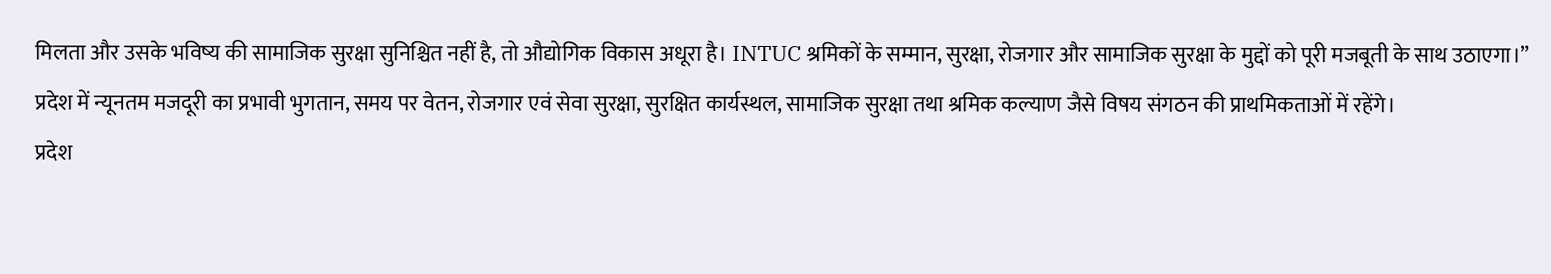मिलता और उसके भविष्य की सामाजिक सुरक्षा सुनिश्चित नहीं है, तो औद्योगिक विकास अधूरा है। INTUC श्रमिकों के सम्मान, सुरक्षा, रोजगार और सामाजिक सुरक्षा के मुद्दों को पूरी मजबूती के साथ उठाएगा।”
प्रदेश में न्यूनतम मजदूरी का प्रभावी भुगतान, समय पर वेतन, रोजगार एवं सेवा सुरक्षा, सुरक्षित कार्यस्थल, सामाजिक सुरक्षा तथा श्रमिक कल्याण जैसे विषय संगठन की प्राथमिकताओं में रहेंगे।
प्रदेश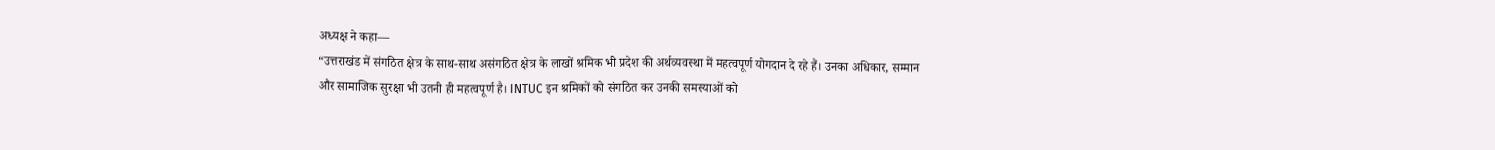अध्यक्ष ने कहा—
“उत्तराखंड में संगठित क्षेत्र के साथ-साथ असंगठित क्षेत्र के लाखों श्रमिक भी प्रदेश की अर्थव्यवस्था में महत्वपूर्ण योगदान दे रहे हैं। उनका अधिकार, सम्मान और सामाजिक सुरक्षा भी उतनी ही महत्वपूर्ण है। INTUC इन श्रमिकों को संगठित कर उनकी समस्याओं को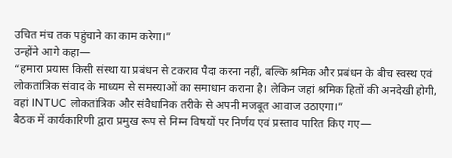उचित मंच तक पहुंचाने का काम करेगा।”
उन्होंने आगे कहा—
“हमारा प्रयास किसी संस्था या प्रबंधन से टकराव पैदा करना नहीं, बल्कि श्रमिक और प्रबंधन के बीच स्वस्थ एवं लोकतांत्रिक संवाद के माध्यम से समस्याओं का समाधान कराना है। लेकिन जहां श्रमिक हितों की अनदेखी होगी, वहां INTUC लोकतांत्रिक और संवैधानिक तरीके से अपनी मजबूत आवाज उठाएगा।”
बैठक में कार्यकारिणी द्वारा प्रमुख रूप से निम्न विषयों पर निर्णय एवं प्रस्ताव पारित किए गए—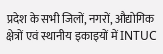प्रदेश के सभी जिलों, नगरों, औद्योगिक क्षेत्रों एवं स्थानीय इकाइयों में INTUC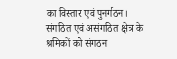का विस्तार एवं पुनर्गठन।
संगठित एवं असंगठित क्षेत्र के श्रमिकों को संगठन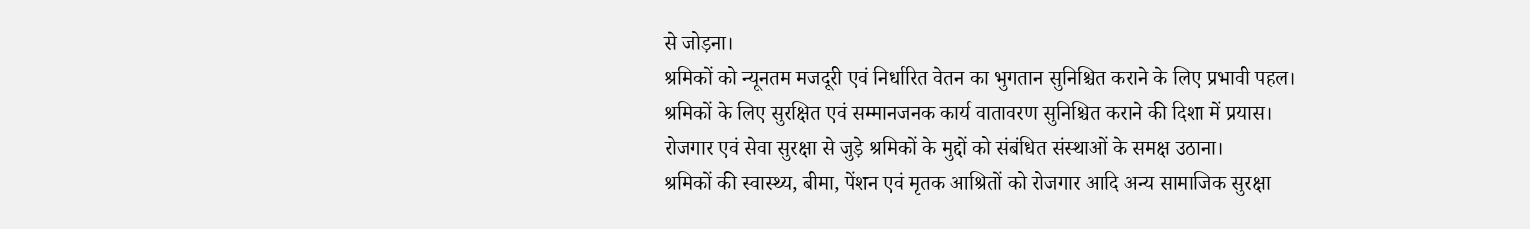से जोड़ना।
श्रमिकों को न्यूनतम मजदूरी एवं निर्धारित वेतन का भुगतान सुनिश्चित कराने के लिए प्रभावी पहल।
श्रमिकों के लिए सुरक्षित एवं सम्मानजनक कार्य वातावरण सुनिश्चित कराने की दिशा में प्रयास।
रोजगार एवं सेवा सुरक्षा से जुड़े श्रमिकों के मुद्दों को संबंधित संस्थाओं के समक्ष उठाना।
श्रमिकों की स्वास्थ्य, बीमा, पेंशन एवं मृतक आश्रितों को रोजगार आदि अन्य सामाजिक सुरक्षा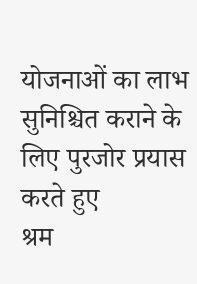योजनाओं का लाभ सुनिश्चित कराने के लिए पुरजोर प्रयास करते हुए
श्रम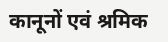कानूनों एवं श्रमिक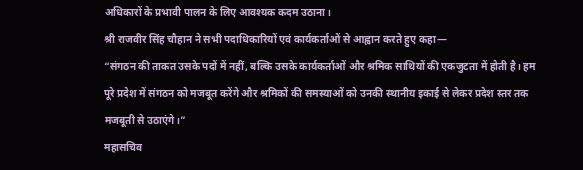अधिकारों के प्रभावी पालन के लिए आवश्यक कदम उठाना।
श्री राजवीर सिंह चौहान ने सभी पदाधिकारियों एवं कार्यकर्ताओं से आह्वान करते हुए कहा—
“संगठन की ताकत उसके पदों में नहीं, बल्कि उसके कार्यकर्ताओं और श्रमिक साथियों की एकजुटता में होती है। हम पूरे प्रदेश में संगठन को मजबूत करेंगे और श्रमिकों की समस्याओं को उनकी स्थानीय इकाई से लेकर प्रदेश स्तर तक मजबूती से उठाएंगे।”
महासचिव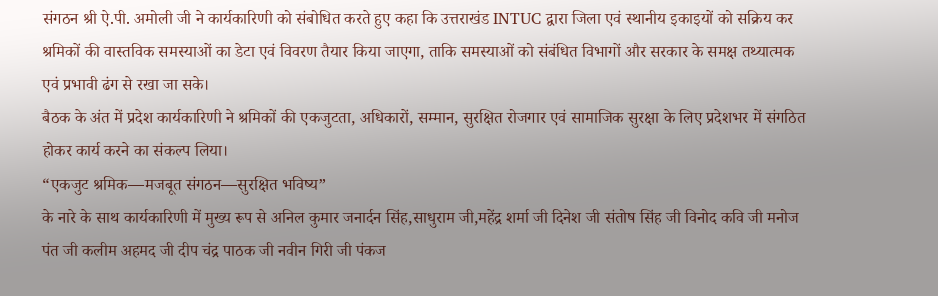संगठन श्री ऐ.पी. अमोली जी ने कार्यकारिणी को संबोधित करते हुए कहा कि उत्तराखंड INTUC द्वारा जिला एवं स्थानीय इकाइयों को सक्रिय कर श्रमिकों की वास्तविक समस्याओं का डेटा एवं विवरण तैयार किया जाएगा, ताकि समस्याओं को संबंधित विभागों और सरकार के समक्ष तथ्यात्मक एवं प्रभावी ढंग से रखा जा सके।
बैठक के अंत में प्रदेश कार्यकारिणी ने श्रमिकों की एकजुटता, अधिकारों, सम्मान, सुरक्षित रोजगार एवं सामाजिक सुरक्षा के लिए प्रदेशभर में संगठित होकर कार्य करने का संकल्प लिया।
“एकजुट श्रमिक—मजबूत संगठन—सुरक्षित भविष्य”
के नारे के साथ कार्यकारिणी में मुख्य रूप से अनिल कुमार जनार्दन सिंह,साधुराम जी,महेंद्र शर्मा जी दिनेश जी संतोष सिंह जी विनोद कवि जी मनोज पंत जी कलीम अहमद जी दीप चंद्र पाठक जी नवीन गिरी जी पंकज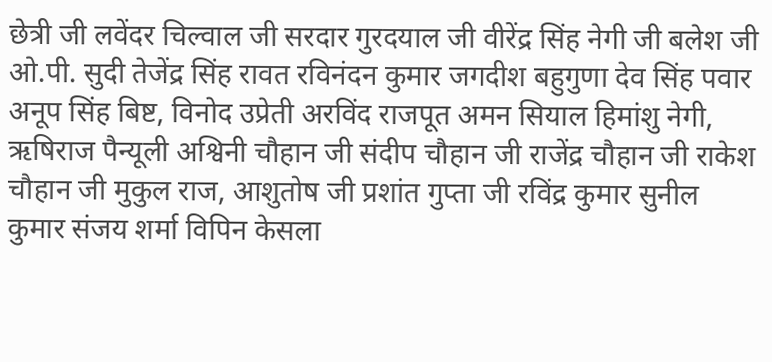छेत्री जी लवेंदर चिल्वाल जी सरदार गुरदयाल जी वीरेंद्र सिंह नेगी जी बलेश जी ओ.पी. सुदी तेजेंद्र सिंह रावत रविनंदन कुमार जगदीश बहुगुणा देव सिंह पवार अनूप सिंह बिष्ट, विनोद उप्रेती अरविंद राजपूत अमन सियाल हिमांशु नेगी, ऋषिराज पैन्यूली अश्विनी चौहान जी संदीप चौहान जी राजेंद्र चौहान जी राकेश चौहान जी मुकुल राज, आशुतोष जी प्रशांत गुप्ता जी रविंद्र कुमार सुनील कुमार संजय शर्मा विपिन केसला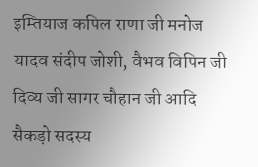इम्तियाज कपिल राणा जी मनोज यादव संदीप जोशी, वैभव विपिन जी दिव्य जी सागर चौहान जी आदि सैकड़ो सदस्य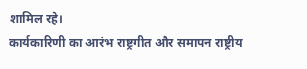शामिल रहे।
कार्यकारिणी का आरंभ राष्ट्रगीत और समापन राष्ट्रीय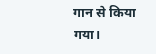गान से किया गया।